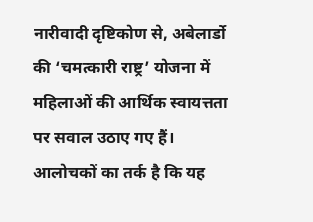नारीवादी दृष्टिकोण से, अबेलार्डो की ‘चमत्कारी राष्ट्र’ योजना में महिलाओं की आर्थिक स्वायत्तता पर सवाल उठाए गए हैं। आलोचकों का तर्क है कि यह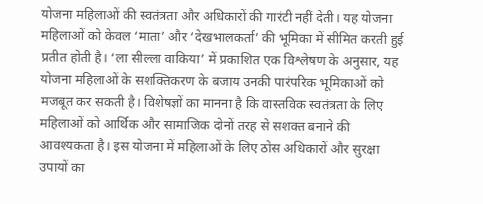योजना महिलाओं की स्वतंत्रता और अधिकारों की गारंटी नहीं देती। यह योजना महिलाओं को केवल ‘माता’ और ‘देखभालकर्ता’ की भूमिका में सीमित करती हुई प्रतीत होती है। ‘ला सील्ला वाकिया’ में प्रकाशित एक विश्लेषण के अनुसार, यह योजना महिलाओं के सशक्तिकरण के बजाय उनकी पारंपरिक भूमिकाओं को मजबूत कर सकती है। विशेषज्ञों का मानना है कि वास्तविक स्वतंत्रता के लिए महिलाओं को आर्थिक और सामाजिक दोनों तरह से सशक्त बनाने की आवश्यकता है। इस योजना में महिलाओं के लिए ठोस अधिकारों और सुरक्षा उपायों का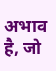अभाव है, जो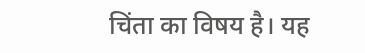चिंता का विषय है। यह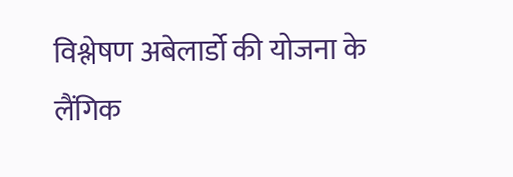विश्लेषण अबेलार्डो की योजना के लैंगिक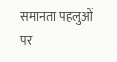समानता पहलुओं पर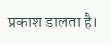प्रकाश डालता है।